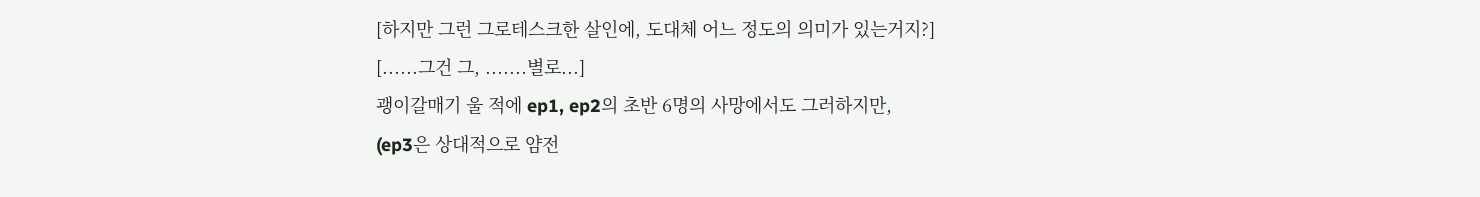[하지만 그런 그로테스크한 살인에, 도대체 어느 정도의 의미가 있는거지?]
[......그건 그, .......별로...]
괭이갈매기 울 적에 ep1, ep2의 초반 6명의 사망에서도 그러하지만,
(ep3은 상대적으로 얌전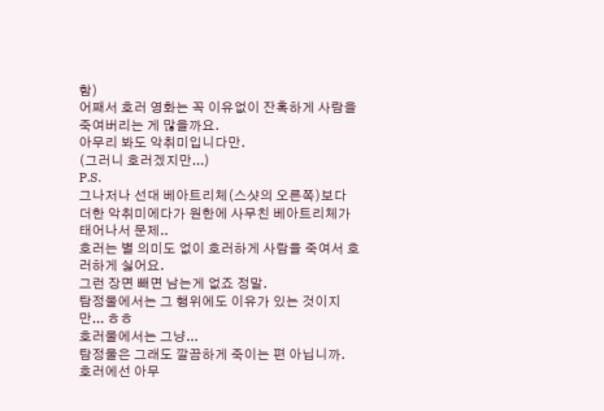함)
어째서 호러 영화는 꼭 이유없이 잔혹하게 사람을 죽여버리는 게 많을까요.
아무리 봐도 악취미입니다만.
(그러니 호러겠지만...)
P.S.
그나저나 선대 베아트리체(스샷의 오른쪽)보다 더한 악취미에다가 원한에 사무친 베아트리체가 태어나서 문제..
호러는 별 의미도 없이 호러하게 사람을 죽여서 호러하게 싫어요.
그런 장면 빼면 남는게 없죠 정말.
탐정물에서는 그 행위에도 이유가 있는 것이지만... ㅎㅎ
호러물에서는 그냥...
탐정물은 그래도 깔끔하게 죽이는 편 아닙니까.
호러에선 아무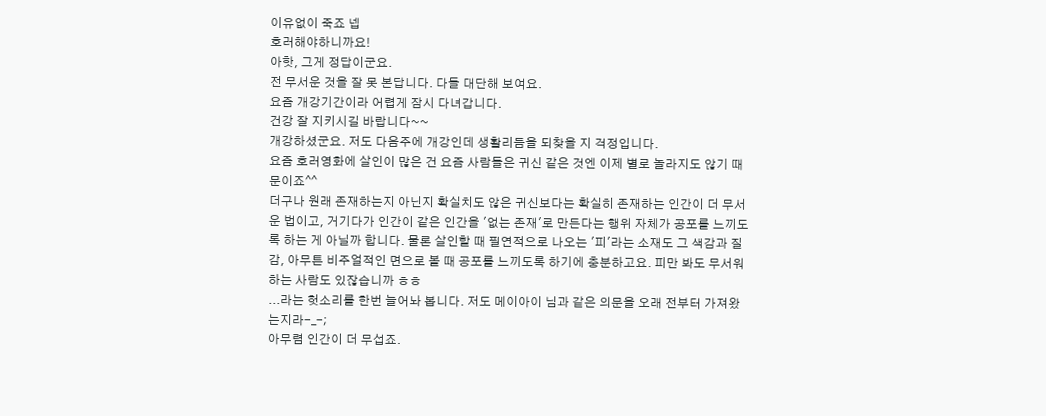이유없이 죽죠 넵
호러해야하니까요!
아핫, 그게 정답이군요.
전 무서운 것을 잘 못 본답니다. 다들 대단해 보여요.
요즘 개강기간이라 어렵게 잠시 다녀갑니다.
건강 잘 지키시길 바랍니다~~
개강하셨군요. 저도 다음주에 개강인데 생활리듬을 되찾을 지 걱정입니다.
요즘 호러영화에 살인이 많은 건 요즘 사람들은 귀신 같은 것엔 이제 별로 놀라지도 않기 때문이죠^^
더구나 원래 존재하는지 아닌지 확실치도 않은 귀신보다는 확실히 존재하는 인간이 더 무서운 법이고, 거기다가 인간이 같은 인간을 '없는 존재'로 만든다는 행위 자체가 공포를 느끼도록 하는 게 아닐까 합니다. 물론 살인할 때 필연적으로 나오는 '피'라는 소재도 그 색감과 질감, 아무튼 비주얼적인 면으로 볼 때 공포를 느끼도록 하기에 충분하고요. 피만 봐도 무서워하는 사람도 있잖습니까 ㅎㅎ
...라는 헛소리를 한번 늘어놔 봅니다. 저도 메이아이 님과 같은 의문을 오래 전부터 가져왔는지라-_-;
아무렴 인간이 더 무섭죠.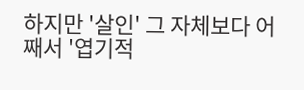하지만 '살인' 그 자체보다 어째서 '엽기적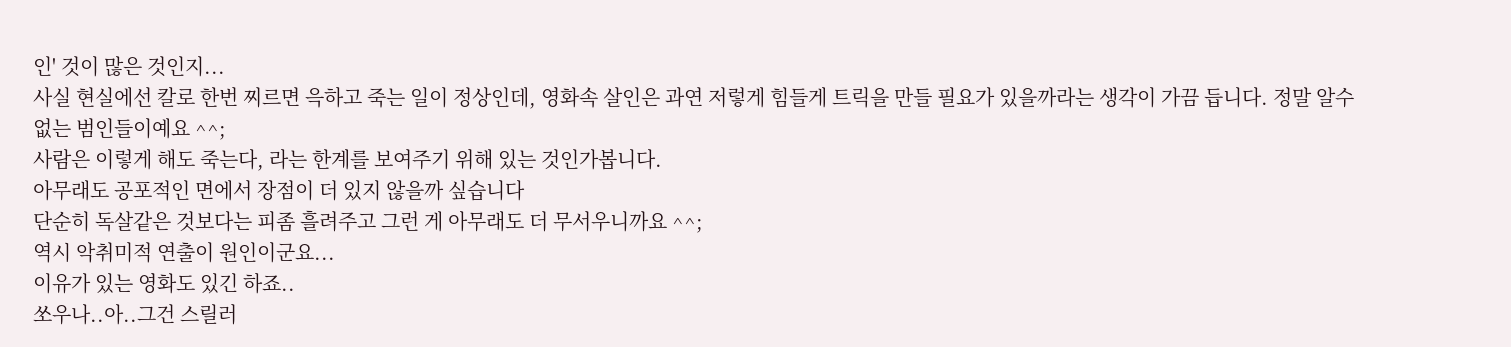인' 것이 많은 것인지...
사실 현실에선 칼로 한번 찌르면 윽하고 죽는 일이 정상인데, 영화속 살인은 과연 저렇게 힘들게 트릭을 만들 필요가 있을까라는 생각이 가끔 듭니다. 정말 알수없는 범인들이예요 ^^;
사람은 이렇게 해도 죽는다, 라는 한계를 보여주기 위해 있는 것인가봅니다.
아무래도 공포적인 면에서 장점이 더 있지 않을까 싶습니다
단순히 독살같은 것보다는 피좀 흘려주고 그런 게 아무래도 더 무서우니까요 ^^;
역시 악취미적 연출이 원인이군요...
이유가 있는 영화도 있긴 하죠..
쏘우나..아..그건 스릴러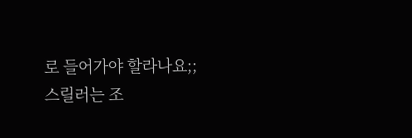로 들어가야 할라나요;;
스릴러는 조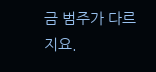금 범주가 다르지요.